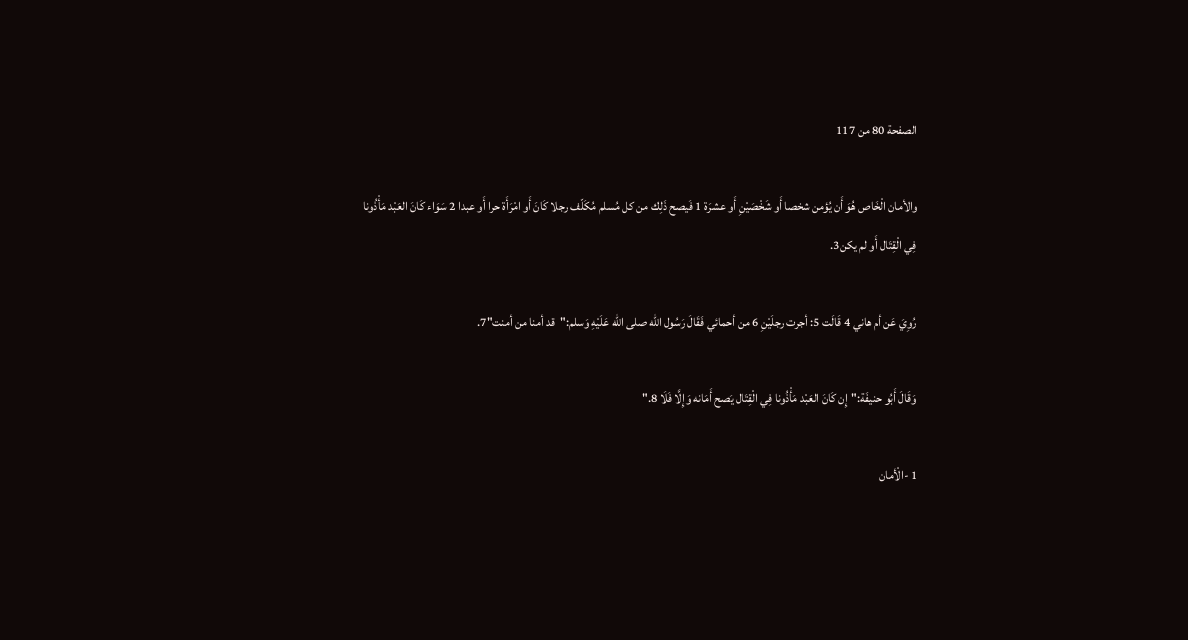الصفحة 80 من 117

والأمان الْخَاص هُوَ أَن يُؤمن شخصا أَو شَخْصَيْنِ أَو عشرَة 1 فَيصح ذَلِك من كل مُسلم مُكَلّف رجلا كَانَ أَو امْرَأَة حرا أَو عبدا 2 سَوَاء كَانَ العَبْد مَأْذُونا فِي الْقِتَال أَو لم يكن3.

رُوِيَ عَن أم هاني 4 قَالَت 5: أجرت رجلَيْنِ 6 من أحمائي فَقَالَ رَسُول الله صلى الله عَلَيْهِ وَسلم:"قد أمنا من أمنت"7.

وَقَالَ أَبُو حنيفَة:"إِن كَانَ العَبْد مَأْذُونا فِي الْقِتَال يَصح أَمَانه وَإِلَّا فَلَا 8."

1 -الْأمان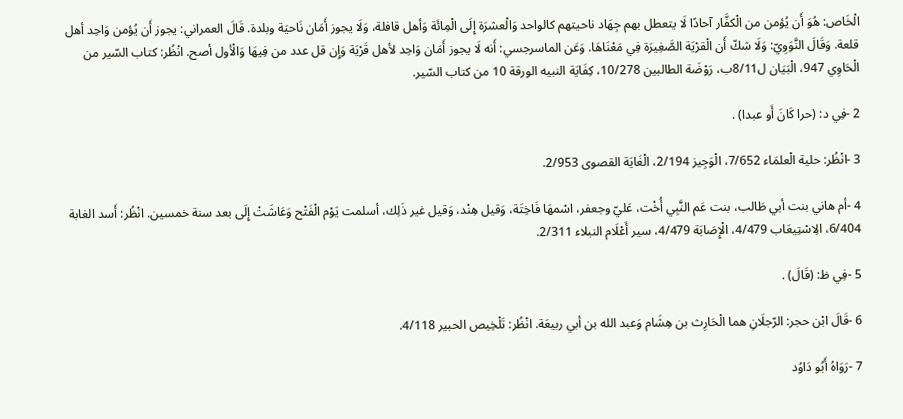الْخَاص: هُوَ أَن يُؤمن من الْكفَّار آحادًا لَا يتعطل بهم جِهَاد ناحيتهم كالواحد وَالْعشرَة إِلَى الْمِائَة وَأهل قافلة، وَلَا يجوز أَمَان نَاحيَة وبلدة. قَالَ العمراني: يجوز أَن يُؤمن وَاحِد أهل قلعة. وَقَالَ النَّوَوِيّ: وَلَا شكّ أَن الْقرْيَة الصَّغِيرَة فِي مَعْنَاهَا. وَعَن الماسرجسي: أَنه لَا يجوز أَمَان وَاحِد لأهل قَرْيَة وَإِن قل عدد من فِيهَا وَالْأول أصح. انْظُر: كتاب السّير من الْحَاوِي 947، الْبَيَان ل8/11ب، رَوْضَة الطالبين 10/278، كِفَايَة النبيه الورقة 10 من كتاب السّير.

2 -فِي د: (حرا كَانَ أَو عبدا) .

3 -انْظُر: حلية الْعلمَاء 7/652، الْوَجِيز 2/194، الْغَايَة القصوى 2/953.

4 -أم هاني بنت أبي طَالب، بنت عَم النَّبِي أُخْت، عَليّ وجعفر، اسْمهَا فَاخِتَة، وَقيل هِنْد، وَقيل غير ذَلِك، أسلمت يَوْم الْفَتْح وَعَاشَتْ إِلَى بعد سنة خمسين. انْظُر: أَسد الغابة 6/404، الِاسْتِيعَاب 4/479، الْإِصَابَة 4/479، سير أَعْلَام النبلاء 2/311.

5 -فِي ظ: (قَالَ) .

6 -قَالَ ابْن حجر: الرّجلَانِ هما الْحَارِث بن هِشَام وَعبد الله بن أبي ربيعَة. انْظُر: تَلْخِيص الحبير 4/118.

7 -رَوَاهُ أَبُو دَاوُد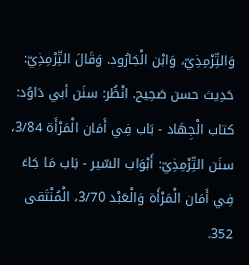وَالتِّرْمِذِيّ، وَابْن الْجَارُود. وَقَالَ التِّرْمِذِيّ: حَدِيث حسن صَحِيح. انْظُر: سنَن أبي دَاوُد: كتاب الْجِهَاد - بَاب فِي أَمَان الْمَرْأَة 3/84، سنَن التِّرْمِذِيّ: أَبْوَاب السّير - بَاب مَا جَاءَ فِي أَمَان الْمَرْأَة وَالْعَبْد 3/70، الْمُنْتَقى 352.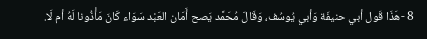8 -هَذَا قَول أبي حنيفَة وَأبي يُوسُف، وَقَالَ مُحَمَّد يَصح أَمَان العَبْد سَوَاء كَانَ مَأْذُونا لَهُ أم لَا.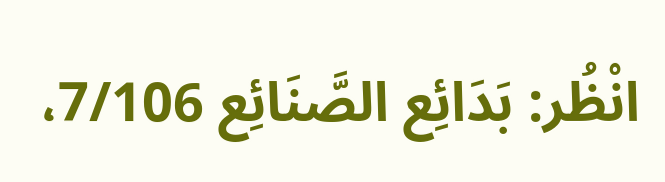انْظُر: بَدَائِع الصَّنَائِع 7/106،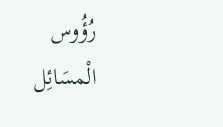رُؤُوس الْمسَائِل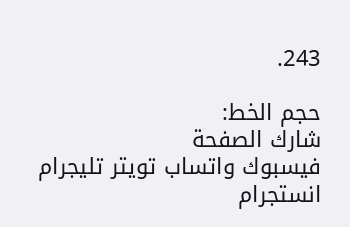243.

حجم الخط:
شارك الصفحة
فيسبوك واتساب تويتر تليجرام انستجرام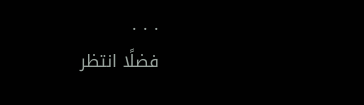. . .
فضلًا انتظر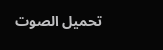تحميل الصوت